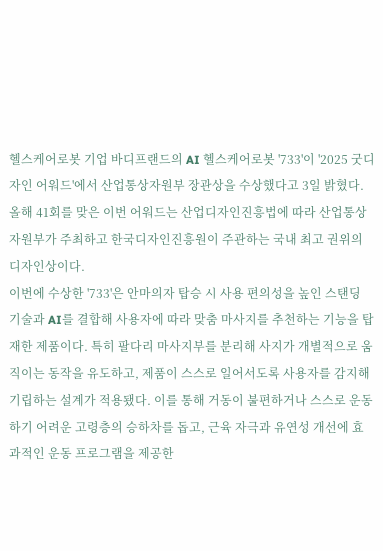헬스케어로봇 기업 바디프랜드의 AI 헬스케어로봇 '733'이 '2025 굿디자인 어워드'에서 산업통상자원부 장관상을 수상했다고 3일 밝혔다. 올해 41회를 맞은 이번 어워드는 산업디자인진흥법에 따라 산업통상자원부가 주최하고 한국디자인진흥원이 주관하는 국내 최고 권위의 디자인상이다.
이번에 수상한 '733'은 안마의자 탑승 시 사용 편의성을 높인 스탠딩 기술과 AI를 결합해 사용자에 따라 맞춤 마사지를 추천하는 기능을 탑재한 제품이다. 특히 팔다리 마사지부를 분리해 사지가 개별적으로 움직이는 동작을 유도하고, 제품이 스스로 일어서도록 사용자를 감지해 기립하는 설계가 적용됐다. 이를 통해 거동이 불편하거나 스스로 운동하기 어려운 고령층의 승하차를 돕고, 근육 자극과 유연성 개선에 효과적인 운동 프로그램을 제공한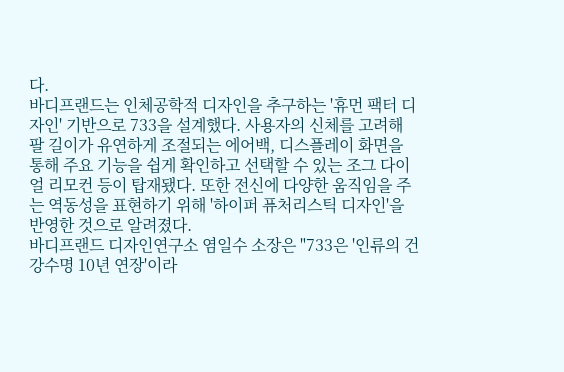다.
바디프랜드는 인체공학적 디자인을 추구하는 '휴먼 팩터 디자인' 기반으로 733을 설계했다. 사용자의 신체를 고려해 팔 길이가 유연하게 조절되는 에어백, 디스플레이 화면을 통해 주요 기능을 쉽게 확인하고 선택할 수 있는 조그 다이얼 리모컨 등이 탑재됐다. 또한 전신에 다양한 움직임을 주는 역동성을 표현하기 위해 '하이퍼 퓨처리스틱 디자인'을 반영한 것으로 알려졌다.
바디프랜드 디자인연구소 염일수 소장은 "733은 '인류의 건강수명 10년 연장'이라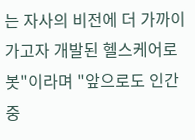는 자사의 비전에 더 가까이 가고자 개발된 헬스케어로봇"이라며 "앞으로도 인간중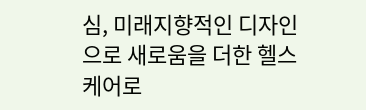심, 미래지향적인 디자인으로 새로움을 더한 헬스케어로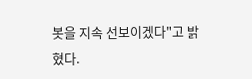봇을 지속 선보이겠다"고 밝혔다.